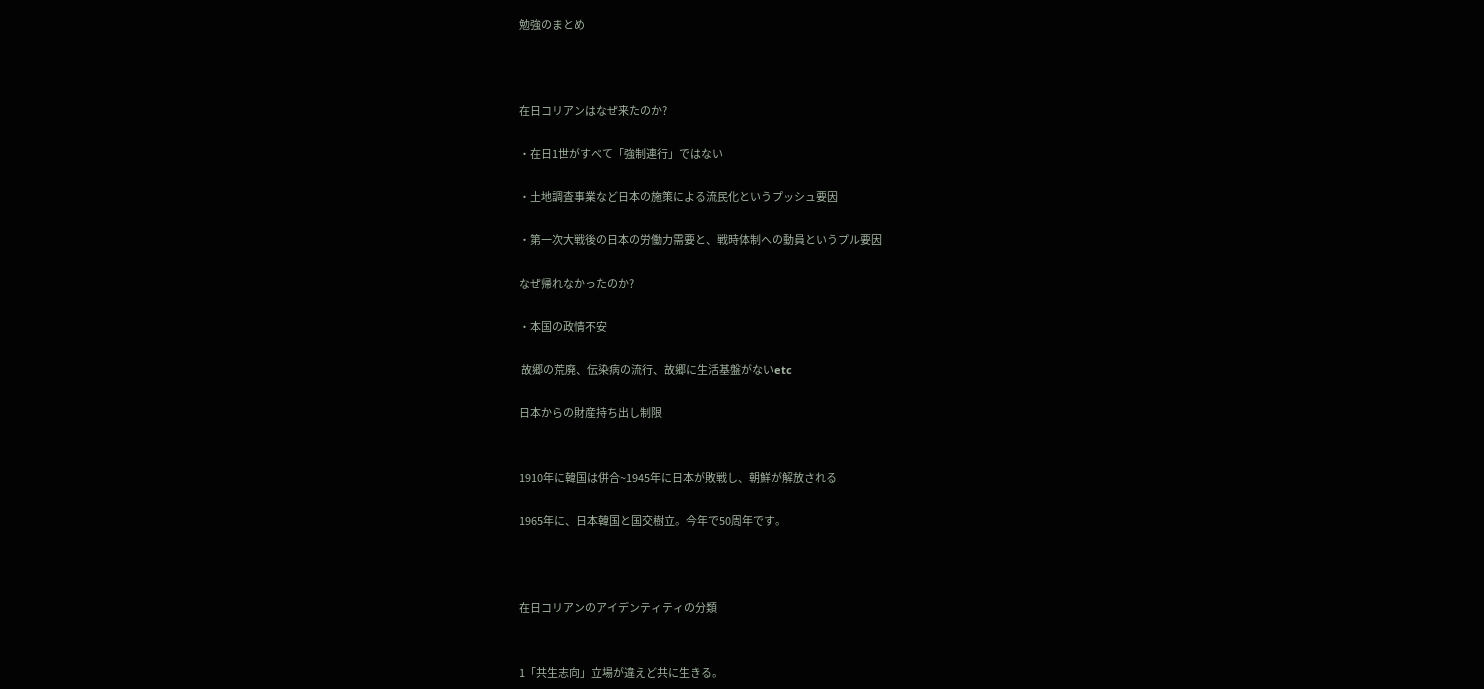勉強のまとめ



在日コリアンはなぜ来たのか?

・在日1世がすべて「強制連行」ではない

・土地調査事業など日本の施策による流民化というプッシュ要因

・第一次大戦後の日本の労働力需要と、戦時体制への動員というプル要因

なぜ帰れなかったのか?

・本国の政情不安

 故郷の荒廃、伝染病の流行、故郷に生活基盤がないetc

日本からの財産持ち出し制限


1910年に韓国は併合~1945年に日本が敗戦し、朝鮮が解放される

1965年に、日本韓国と国交樹立。今年で50周年です。



在日コリアンのアイデンティティの分類


1「共生志向」立場が違えど共に生きる。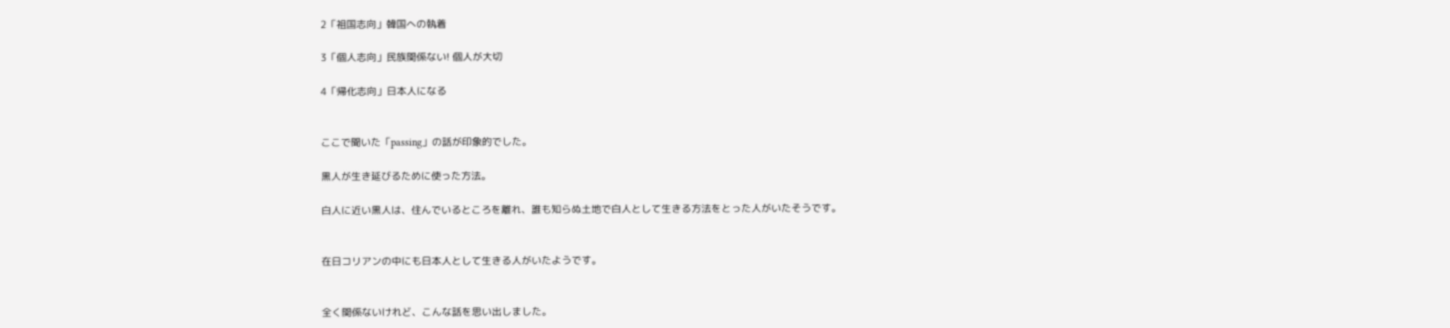2「祖国志向」韓国への執着

3「個人志向」民族関係ない! 個人が大切

4「帰化志向」日本人になる


ここで聞いた「passing」の話が印象的でした。

黒人が生き延びるために使った方法。

白人に近い黒人は、住んでいるところを離れ、誰も知らぬ土地で白人として生きる方法をとった人がいたそうです。


在日コリアンの中にも日本人として生きる人がいたようです。


全く関係ないけれど、こんな話を思い出しました。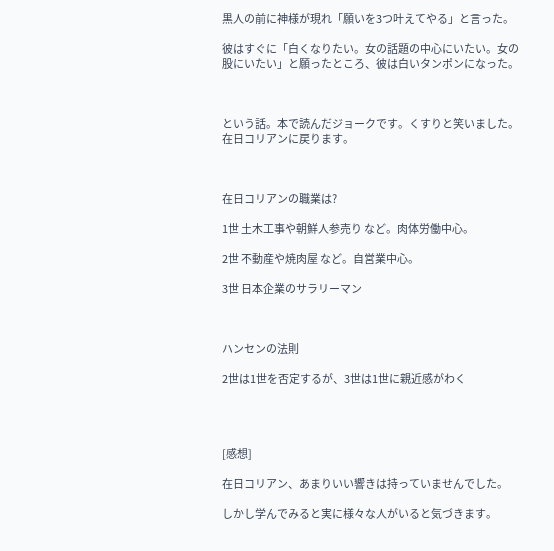黒人の前に神様が現れ「願いを3つ叶えてやる」と言った。

彼はすぐに「白くなりたい。女の話題の中心にいたい。女の股にいたい」と願ったところ、彼は白いタンポンになった。



という話。本で読んだジョークです。くすりと笑いました。在日コリアンに戻ります。



在日コリアンの職業は?

1世 土木工事や朝鮮人参売り など。肉体労働中心。

2世 不動産や焼肉屋 など。自営業中心。

3世 日本企業のサラリーマン



ハンセンの法則

2世は1世を否定するが、3世は1世に親近感がわく




[感想]

在日コリアン、あまりいい響きは持っていませんでした。

しかし学んでみると実に様々な人がいると気づきます。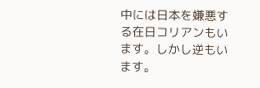中には日本を嫌悪する在日コリアンもいます。しかし逆もいます。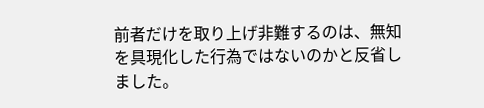前者だけを取り上げ非難するのは、無知を具現化した行為ではないのかと反省しました。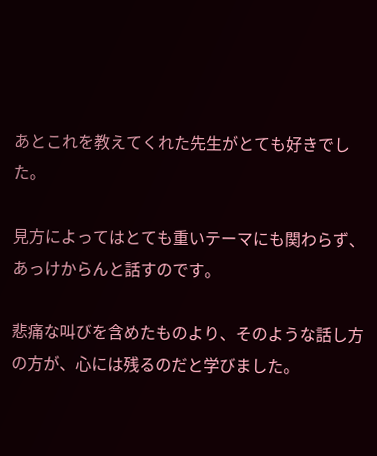あとこれを教えてくれた先生がとても好きでした。

見方によってはとても重いテーマにも関わらず、あっけからんと話すのです。

悲痛な叫びを含めたものより、そのような話し方の方が、心には残るのだと学びました。